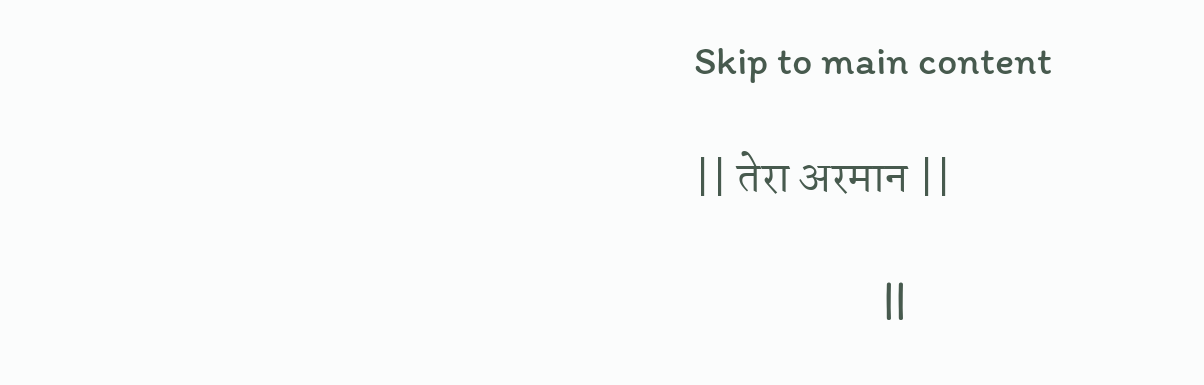Skip to main content

|| तेरा अरमान ||

                     ||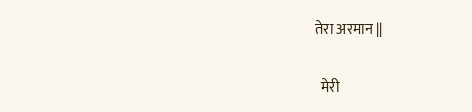तेरा अरमान ||

  मेरी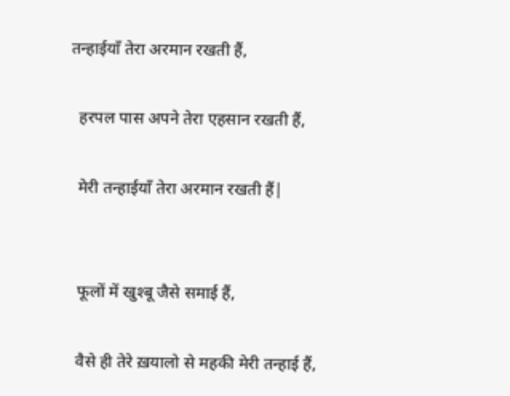तन्हाईयाँ तेरा अरमान रखती हैं,

  हरपल पास अपने तेरा एहसान रखती हैं,

  मेरी तन्हाईयाँ तेरा अरमान रखती हैं|


  फूलों में खुश्बू जैसे समाई हैं,

  वैसे ही तेरे ख़यालो से महकी मेरी तन्हाई हैं,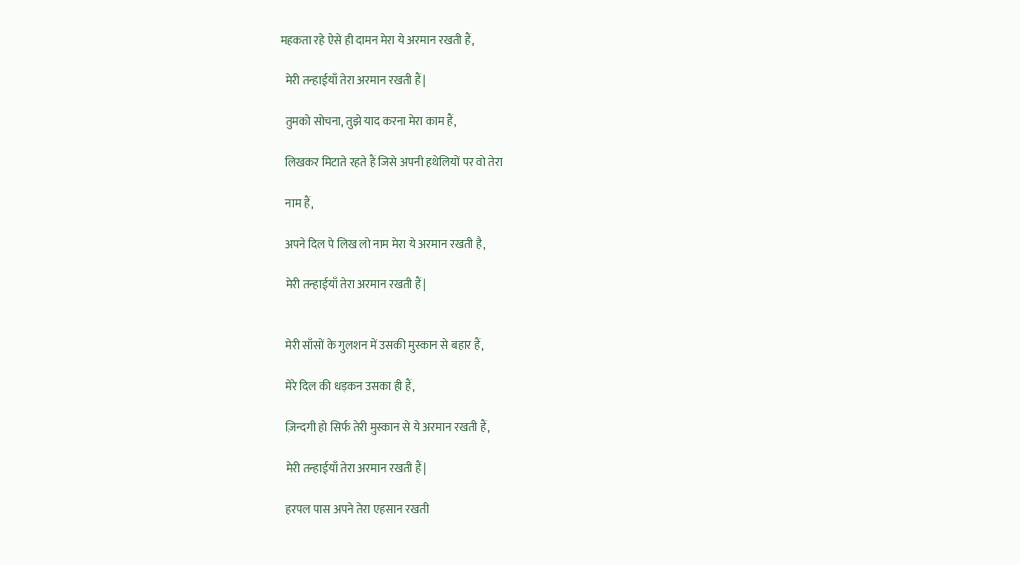महकता रहे ऐसे ही दामन मेरा ये अरमान रखती हैं,

  मेरी तन्हाईयाँ तेरा अरमान रखती हैं|

  तुमको सोचना, तुझे याद करना मेरा काम हैं,

  लिखकर मिटाते रहते हैं जिसे अपनी हथेलियों पर वो तेरा

  नाम हैं,

  अपने दिल पे लिख लो नाम मेरा ये अरमान रखती है,

  मेरी तन्हाईयाँ तेरा अरमान रखती हैं|


  मेरी साँसों के गुलशन में उसकी मुस्कान से बहार हैं,

  मेरे दिल की धड़कन उसका ही हैं,

  ज़िन्दगी हो सिर्फ तेरी मुस्कान से ये अरमान रखती हैं,

  मेरी तन्हाईयाँ तेरा अरमान रखती हैं|

  हरपल पास अपने तेरा एहसान रखती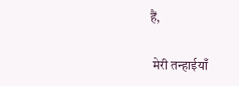हैं,

 मेरी तन्हाईयाँ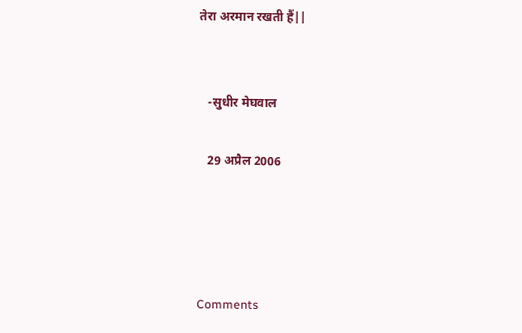तेरा अरमान रखती हैं||


   -सुधीर मेघवाल

   29 अप्रैल 2006




Comments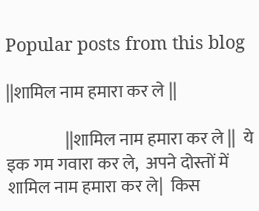Popular posts from this blog

||शामिल नाम हमारा कर ले ||

                 ||शामिल नाम हमारा कर ले ||  ये इक गम गवारा कर ले,  अपने दोस्तों में शामिल नाम हमारा कर ले|  किस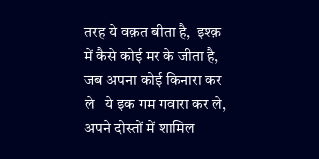तरह ये वक़त बीता है,  इश्क़ में कैसे कोई मर के जीता है,  जब अपना कोई किनारा कर ले   ये इक गम गवारा कर ले,  अपने दोस्तों में शामिल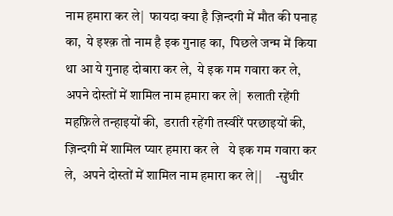नाम हमारा कर ले|  फायदा क्या है ज़िन्दगी में मौत की पनाह का,  ये इश्क़ तो नाम है इक गुनाह का,  पिछले जन्म में किया था आ ये गुनाह दोबारा कर ले,  ये इक गम गवारा कर ले,  अपने दोस्तों में शामिल नाम हमारा कर ले|  रुलाती रहेंगी महफ़िले तन्हाइयों की,  डराती रहेंगी तस्वीरें परछाइयों की,  ज़िन्दगी में शामिल प्यार हमारा कर ले   ये इक गम गवारा कर ले,  अपने दोस्तों में शामिल नाम हमारा कर ले||     -सुधीर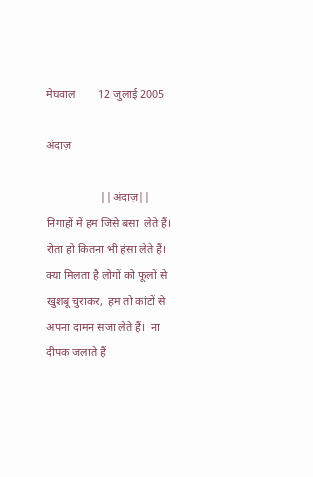मेघवाल        12 जुलाई 2005

अंदाज़

                   ||अंदाज़|| निगाहों में हम जिसे बसा  लेते हैं।  रोता हो कितना भी हंसा लेते हैं। क्या मिलता है लोगों को फूलों से खुशबू चुराकर,  हम तो कांटों से अपना दामन सजा लेते हैं।  ना दीपक जलाते हैं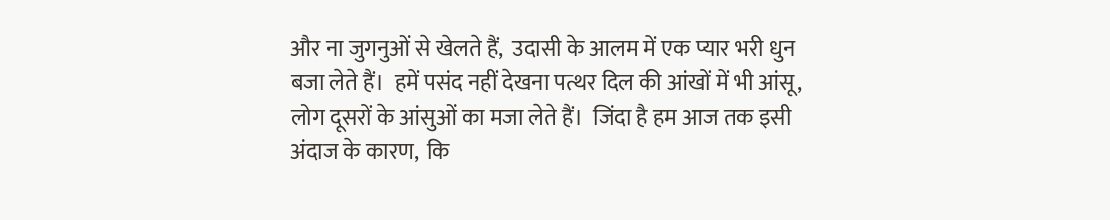और ना जुगनुओं से खेलते हैं,  उदासी के आलम में एक प्यार भरी धुन बजा लेते हैं।  हमें पसंद नहीं देखना पत्थर दिल की आंखों में भी आंसू,  लोग दूसरों के आंसुओं का मजा लेते हैं।  जिंदा है हम आज तक इसी अंदाज के कारण,  कि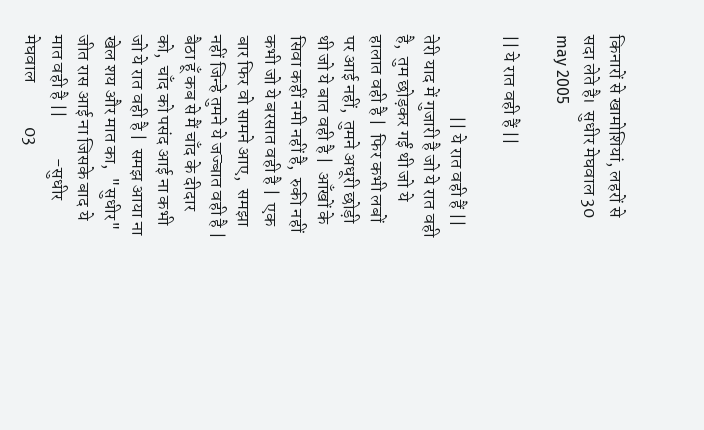किनारों से खामोशियां, लहरों से सदा लेते है।  सुधीर मेघवाल 30 may 2005

|| ये रात वही हैं ||

                      || ये रात वही हैं ||  तेरी याद में गुजारी है जो ये रात वही है,  तुम छोड़कर गईं थी जो ये हालात वही है |  फिर कभी लबों पर आई नहीं,  तुमने अधूरी छोड़ी थी जो ये बात वही है |  आँखों के सिवा कहीं नमी नहीं है,  रुकी नहीं कभी जो ये बरसात वही है |  एक बार फिर वो सामने आए,  समझा नहीं जिन्हे तुमने ये जज्बात वही है |  बैठा हूँ कब से मैं चाँद के दीदार को,  चाँद को पसंद आई ना कभी जो ये रात वही है |  समझ आया ना खेल शय और मात का,  "सुधीर" जीत रास आई ना जिसके बाद ये मात वही है ||           -सुधीर मेघवाल            03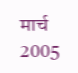मार्च 2005